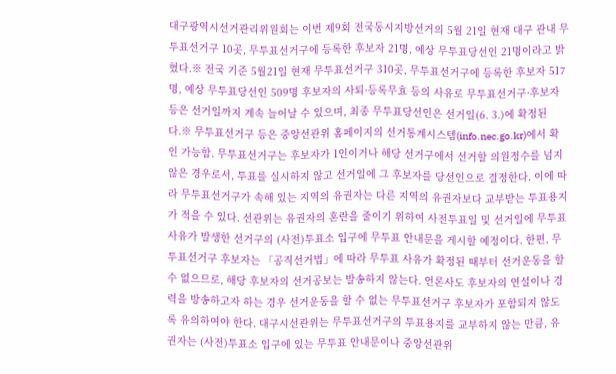대구광역시선거관리위원회는 이번 제9회 전국동시지방선거의 5월 21일 현재 대구 관내 무투표선거구 10곳, 무투표선거구에 등록한 후보자 21명, 예상 무투표당선인 21명이라고 밝혔다.※ 전국 기준 5월21일 현재 무투표선거구 310곳, 무투표선거구에 등록한 후보자 517명, 예상 무투표당선인 509명 후보자의 사퇴·등록무효 등의 사유로 무투표선거구·후보자 등은 선거일까지 계속 늘어날 수 있으며, 최종 무투표당선인은 선거일(6. 3.)에 확정된다.※ 무투표선거구 등은 중앙선관위 홈페이지의 선거통계시스템(info.nec.go.kr)에서 확인 가능함. 무투표선거구는 후보자가 1인이거나 해당 선거구에서 선거할 의원정수를 넘지 않은 경우로서, 투표를 실시하지 않고 선거일에 그 후보자를 당선인으로 결정한다. 이에 따라 무투표선거구가 속해 있는 지역의 유권자는 다른 지역의 유권자보다 교부받는 투표용지가 적을 수 있다. 선관위는 유권자의 혼란을 줄이기 위하여 사전투표일 및 선거일에 무투표 사유가 발생한 선거구의 (사전)투표소 입구에 무투표 안내문을 게시할 예정이다. 한편, 무투표선거구 후보자는 「공직선거법」에 따라 무투표 사유가 확정된 때부터 선거운동을 할 수 없으므로, 해당 후보자의 선거공보는 발송하지 않는다. 언론사도 후보자의 연설이나 경력을 방송하고자 하는 경우 선거운동을 할 수 없는 무투표선거구 후보자가 포함되지 않도록 유의하여야 한다. 대구시선관위는 무투표선거구의 투표용지를 교부하지 않는 만큼, 유권자는 (사전)투표소 입구에 있는 무투표 안내문이나 중앙선관위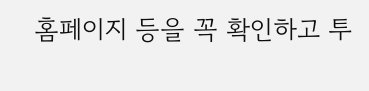홈페이지 등을 꼭 확인하고 투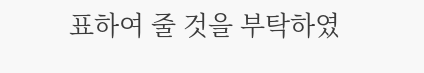표하여 줄 것을 부탁하였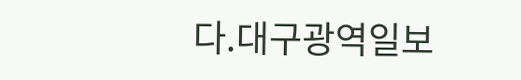다.대구광역일보